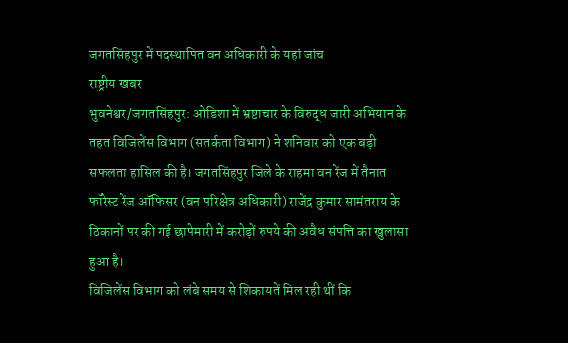जगतसिंहपुर में पदस्थापित वन अधिकारी के यहां जांच
राष्ट्रीय खबर
भुवनेश्वर/जगतसिंहपुर: ओडिशा में भ्रष्टाचार के विरुद्ध जारी अभियान के तहत विजिलेंस विभाग (सतर्कता विभाग) ने शनिवार को एक बड़ी सफलता हासिल की है। जगतसिंहपुर जिले के राहमा वन रेंज में तैनात फॉरेस्ट रेंज ऑफिसर (वन परिक्षेत्र अधिकारी) राजेंद्र कुमार सामंतराय के ठिकानों पर की गई छापेमारी में करोड़ों रुपये की अवैध संपत्ति का खुलासा हुआ है।
विजिलेंस विभाग को लंबे समय से शिकायतें मिल रही थीं कि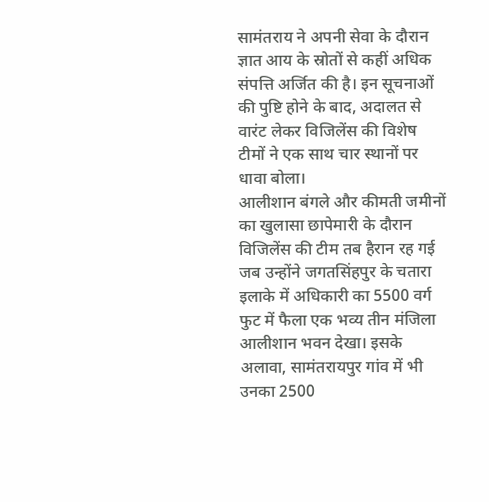सामंतराय ने अपनी सेवा के दौरान ज्ञात आय के स्रोतों से कहीं अधिक संपत्ति अर्जित की है। इन सूचनाओं की पुष्टि होने के बाद, अदालत से वारंट लेकर विजिलेंस की विशेष टीमों ने एक साथ चार स्थानों पर धावा बोला।
आलीशान बंगले और कीमती जमीनों का खुलासा छापेमारी के दौरान विजिलेंस की टीम तब हैरान रह गई जब उन्होंने जगतसिंहपुर के चतारा इलाके में अधिकारी का 5500 वर्ग फुट में फैला एक भव्य तीन मंजिला आलीशान भवन देखा। इसके अलावा, सामंतरायपुर गांव में भी उनका 2500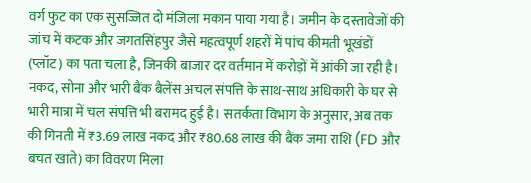वर्ग फुट का एक सुसज्जित दो मंजिला मकान पाया गया है। जमीन के दस्तावेजों की जांच में कटक और जगतसिंहपुर जैसे महत्वपूर्ण शहरों में पांच कीमती भूखंडों (प्लॉट) का पता चला है, जिनकी बाजार दर वर्तमान में करोड़ों में आंकी जा रही है।
नकद, सोना और भारी बैंक बैलेंस अचल संपत्ति के साथ-साथ अधिकारी के घर से भारी मात्रा में चल संपत्ति भी बरामद हुई है। सतर्कता विभाग के अनुसार, अब तक की गिनती में ₹3.69 लाख नकद और ₹80.68 लाख की बैंक जमा राशि (FD और बचत खाते) का विवरण मिला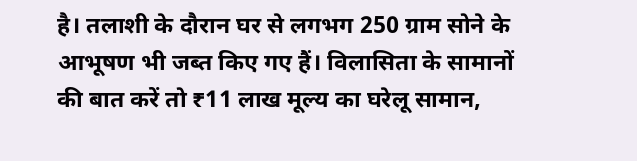है। तलाशी के दौरान घर से लगभग 250 ग्राम सोने के आभूषण भी जब्त किए गए हैं। विलासिता के सामानों की बात करें तो ₹11 लाख मूल्य का घरेलू सामान,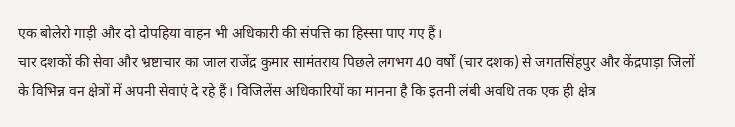एक बोलेरो गाड़ी और दो दोपहिया वाहन भी अधिकारी की संपत्ति का हिस्सा पाए गए हैं।
चार दशकों की सेवा और भ्रष्टाचार का जाल राजेंद्र कुमार सामंतराय पिछले लगभग 40 वर्षों (चार दशक) से जगतसिंहपुर और केंद्रपाड़ा जिलों के विभिन्न वन क्षेत्रों में अपनी सेवाएं दे रहे हैं। विजिलेंस अधिकारियों का मानना है कि इतनी लंबी अवधि तक एक ही क्षेत्र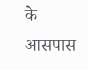के आसपास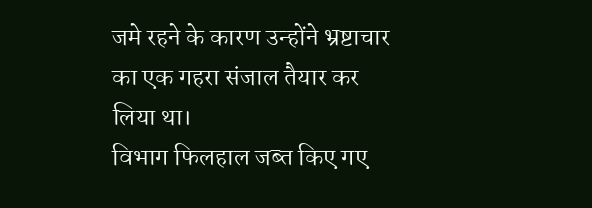जमे रहने के कारण उन्होंने भ्रष्टाचार का एक गहरा संजाल तैयार कर लिया था।
विभाग फिलहाल जब्त किए गए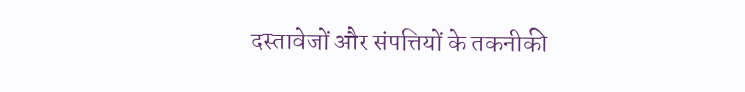दस्तावेजों और संपत्तियों के तकनीकी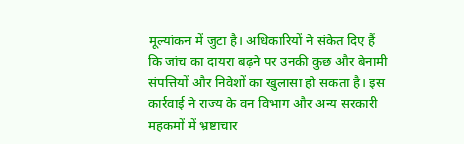मूल्यांकन में जुटा है। अधिकारियों ने संकेत दिए हैं कि जांच का दायरा बढ़ने पर उनकी कुछ और बेनामी संपत्तियों और निवेशों का खुलासा हो सकता है। इस कार्रवाई ने राज्य के वन विभाग और अन्य सरकारी महकमों में भ्रष्टाचार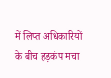में लिप्त अधिकारियों के बीच हड़कंप मचा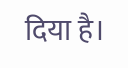दिया है।